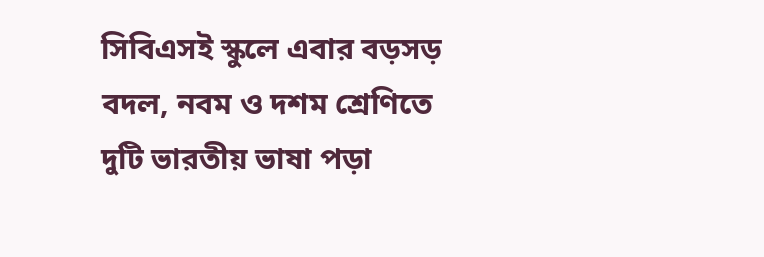সিবিএসই স্কুলে এবার বড়সড় বদল, নবম ও দশম শ্রেণিতে দুটি ভারতীয় ভাষা পড়া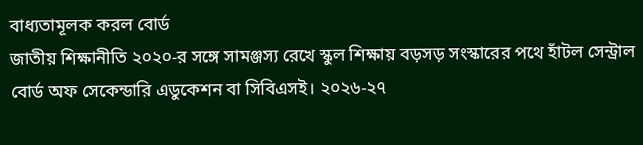বাধ্যতামূলক করল বোর্ড
জাতীয় শিক্ষানীতি ২০২০-র সঙ্গে সামঞ্জস্য রেখে স্কুল শিক্ষায় বড়সড় সংস্কারের পথে হাঁটল সেন্ট্রাল বোর্ড অফ সেকেন্ডারি এডুকেশন বা সিবিএসই। ২০২৬-২৭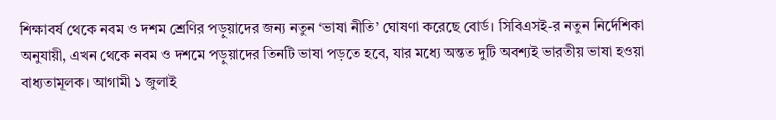শিক্ষাবর্ষ থেকে নবম ও দশম শ্রেণির পড়ুয়াদের জন্য নতুন ‘ভাষা নীতি’ ঘোষণা করেছে বোর্ড। সিবিএসই-র নতুন নির্দেশিকা অনুযায়ী, এখন থেকে নবম ও দশমে পড়ুয়াদের তিনটি ভাষা পড়তে হবে, যার মধ্যে অন্তত দুটি অবশ্যই ভারতীয় ভাষা হওয়া বাধ্যতামূলক। আগামী ১ জুলাই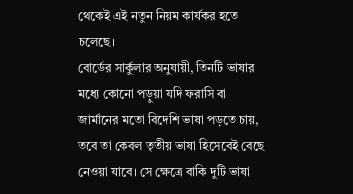থেকেই এই নতুন নিয়ম কার্যকর হতে চলেছে।
বোর্ডের সার্কুলার অনুযায়ী, তিনটি ভাষার মধ্যে কোনো পড়ুয়া যদি ফরাসি বা জার্মানের মতো বিদেশি ভাষা পড়তে চায়, তবে তা কেবল তৃতীয় ভাষা হিসেবেই বেছে নেওয়া যাবে। সে ক্ষেত্রে বাকি দুটি ভাষা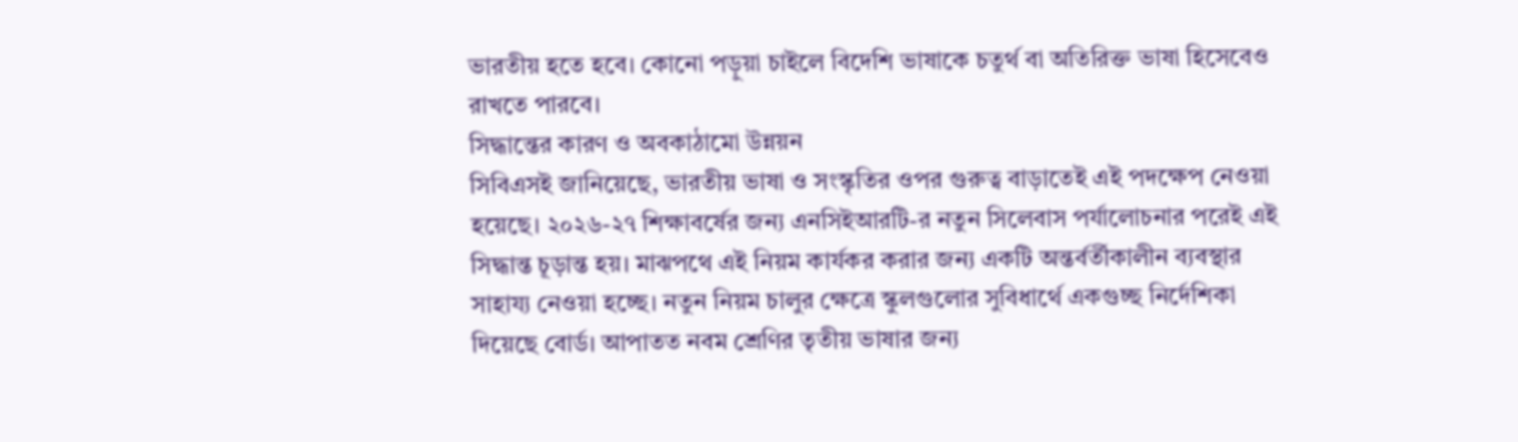ভারতীয় হতে হবে। কোনো পড়ুয়া চাইলে বিদেশি ভাষাকে চতুর্থ বা অতিরিক্ত ভাষা হিসেবেও রাখতে পারবে।
সিদ্ধান্তের কারণ ও অবকাঠামো উন্নয়ন
সিবিএসই জানিয়েছে, ভারতীয় ভাষা ও সংস্কৃতির ওপর গুরুত্ব বাড়াতেই এই পদক্ষেপ নেওয়া হয়েছে। ২০২৬-২৭ শিক্ষাবর্ষের জন্য এনসিইআরটি-র নতুন সিলেবাস পর্যালোচনার পরেই এই সিদ্ধান্ত চূড়ান্ত হয়। মাঝপথে এই নিয়ম কার্যকর করার জন্য একটি অন্তর্বর্তীকালীন ব্যবস্থার সাহায্য নেওয়া হচ্ছে। নতুন নিয়ম চালুর ক্ষেত্রে স্কুলগুলোর সুবিধার্থে একগুচ্ছ নির্দেশিকা দিয়েছে বোর্ড। আপাতত নবম শ্রেণির তৃতীয় ভাষার জন্য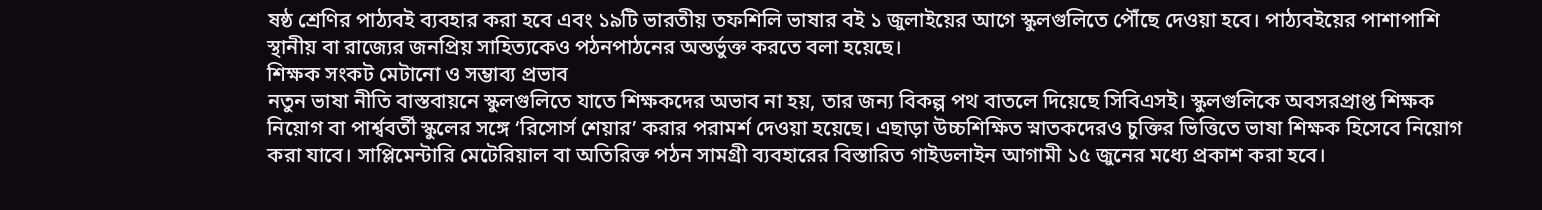ষষ্ঠ শ্রেণির পাঠ্যবই ব্যবহার করা হবে এবং ১৯টি ভারতীয় তফশিলি ভাষার বই ১ জুলাইয়ের আগে স্কুলগুলিতে পৌঁছে দেওয়া হবে। পাঠ্যবইয়ের পাশাপাশি স্থানীয় বা রাজ্যের জনপ্রিয় সাহিত্যকেও পঠনপাঠনের অন্তর্ভুক্ত করতে বলা হয়েছে।
শিক্ষক সংকট মেটানো ও সম্ভাব্য প্রভাব
নতুন ভাষা নীতি বাস্তবায়নে স্কুলগুলিতে যাতে শিক্ষকদের অভাব না হয়, তার জন্য বিকল্প পথ বাতলে দিয়েছে সিবিএসই। স্কুলগুলিকে অবসরপ্রাপ্ত শিক্ষক নিয়োগ বা পার্শ্ববর্তী স্কুলের সঙ্গে ‘রিসোর্স শেয়ার’ করার পরামর্শ দেওয়া হয়েছে। এছাড়া উচ্চশিক্ষিত স্নাতকদেরও চুক্তির ভিত্তিতে ভাষা শিক্ষক হিসেবে নিয়োগ করা যাবে। সাপ্লিমেন্টারি মেটেরিয়াল বা অতিরিক্ত পঠন সামগ্রী ব্যবহারের বিস্তারিত গাইডলাইন আগামী ১৫ জুনের মধ্যে প্রকাশ করা হবে।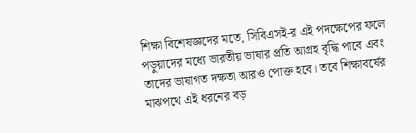শিক্ষা বিশেষজ্ঞদের মতে, সিবিএসই-র এই পদক্ষেপের ফলে পড়ুয়াদের মধ্যে ভারতীয় ভাষার প্রতি আগ্রহ বৃদ্ধি পাবে এবং তাদের ভাষাগত দক্ষতা আরও পোক্ত হবে। তবে শিক্ষাবর্ষের মাঝপথে এই ধরনের বড়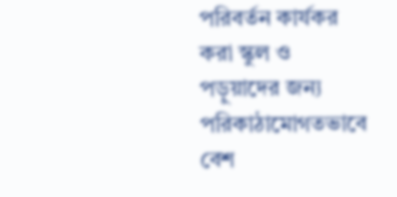পরিবর্তন কার্যকর করা স্কুল ও পড়ুয়াদের জন্য পরিকাঠামোগতভাবে বেশ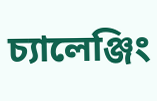চ্যালেঞ্জিং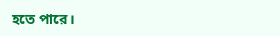হতে পারে।